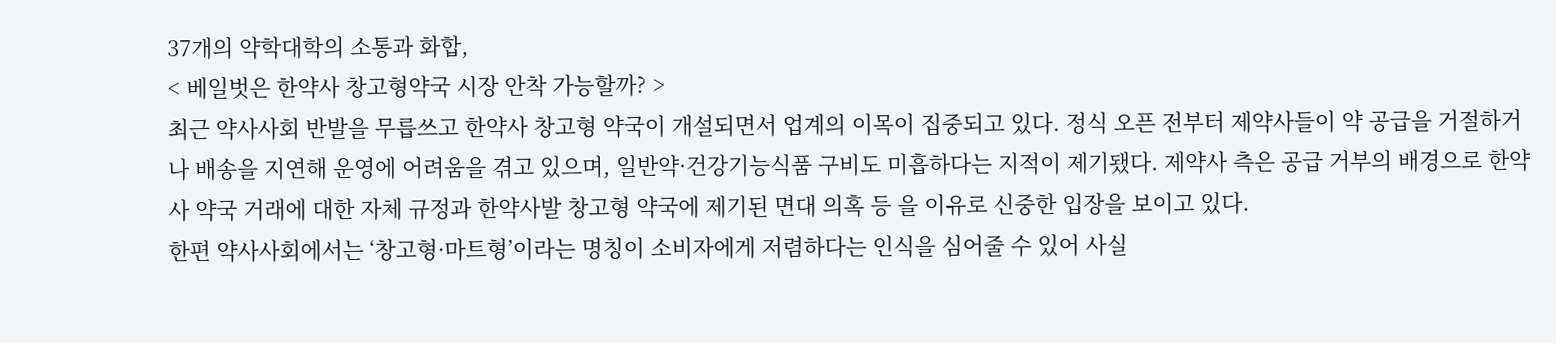37개의 약학대학의 소통과 화합,
< 베일벗은 한약사 창고형약국 시장 안착 가능할까? >
최근 약사사회 반발을 무릅쓰고 한약사 창고형 약국이 개설되면서 업계의 이목이 집중되고 있다. 정식 오픈 전부터 제약사들이 약 공급을 거절하거나 배송을 지연해 운영에 어려움을 겪고 있으며, 일반약·건강기능식품 구비도 미흡하다는 지적이 제기됐다. 제약사 측은 공급 거부의 배경으로 한약사 약국 거래에 대한 자체 규정과 한약사발 창고형 약국에 제기된 면대 의혹 등 을 이유로 신중한 입장을 보이고 있다.
한편 약사사회에서는 ‘창고형·마트형’이라는 명칭이 소비자에게 저렴하다는 인식을 심어줄 수 있어 사실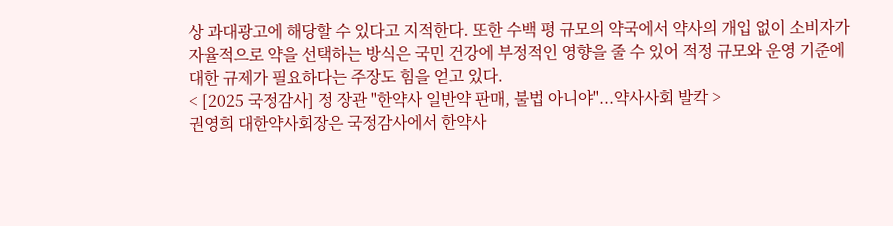상 과대광고에 해당할 수 있다고 지적한다. 또한 수백 평 규모의 약국에서 약사의 개입 없이 소비자가 자율적으로 약을 선택하는 방식은 국민 건강에 부정적인 영향을 줄 수 있어 적정 규모와 운영 기준에 대한 규제가 필요하다는 주장도 힘을 얻고 있다.
< [2025 국정감사] 정 장관 "한약사 일반약 판매, 불법 아니야"...약사사회 발칵 >
권영희 대한약사회장은 국정감사에서 한약사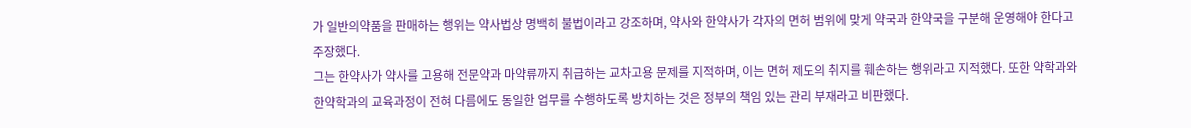가 일반의약품을 판매하는 행위는 약사법상 명백히 불법이라고 강조하며, 약사와 한약사가 각자의 면허 범위에 맞게 약국과 한약국을 구분해 운영해야 한다고 주장했다.
그는 한약사가 약사를 고용해 전문약과 마약류까지 취급하는 교차고용 문제를 지적하며, 이는 면허 제도의 취지를 훼손하는 행위라고 지적했다. 또한 약학과와 한약학과의 교육과정이 전혀 다름에도 동일한 업무를 수행하도록 방치하는 것은 정부의 책임 있는 관리 부재라고 비판했다.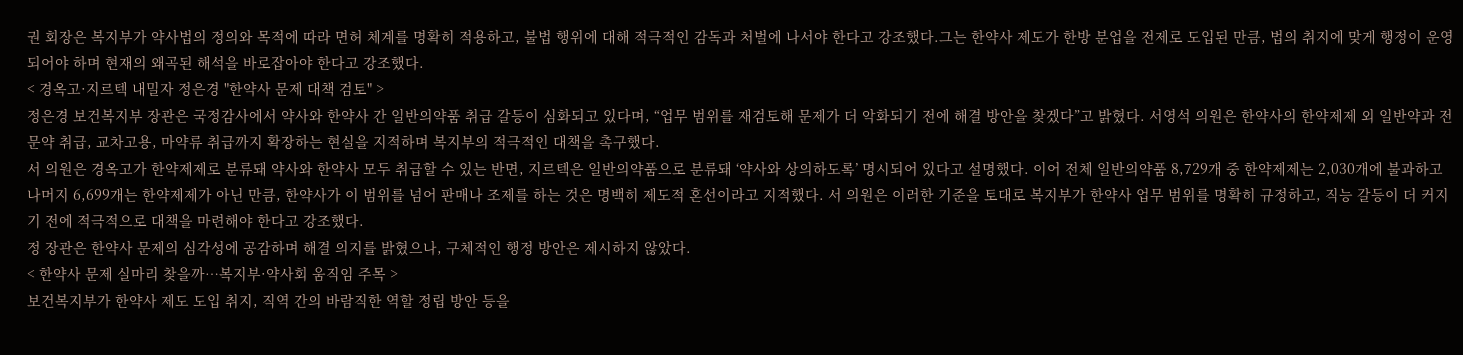권 회장은 복지부가 약사법의 정의와 목적에 따라 면허 체계를 명확히 적용하고, 불법 행위에 대해 적극적인 감독과 처벌에 나서야 한다고 강조했다.그는 한약사 제도가 한방 분업을 전제로 도입된 만큼, 법의 취지에 맞게 행정이 운영되어야 하며 현재의 왜곡된 해석을 바로잡아야 한다고 강조했다.
< 경옥고·지르텍 내밀자 정은경 "한약사 문제 대책 검토" >
정은경 보건복지부 장관은 국정감사에서 약사와 한약사 간 일반의약품 취급 갈등이 심화되고 있다며, “업무 범위를 재검토해 문제가 더 악화되기 전에 해결 방안을 찾겠다”고 밝혔다. 서영석 의원은 한약사의 한약제제 외 일반약과 전문약 취급, 교차고용, 마약류 취급까지 확장하는 현실을 지적하며 복지부의 적극적인 대책을 촉구했다.
서 의원은 경옥고가 한약제제로 분류돼 약사와 한약사 모두 취급할 수 있는 반면, 지르텍은 일반의약품으로 분류돼 ‘약사와 상의하도록’ 명시되어 있다고 설명했다. 이어 전체 일반의약품 8,729개 중 한약제제는 2,030개에 불과하고 나머지 6,699개는 한약제제가 아닌 만큼, 한약사가 이 범위를 넘어 판매나 조제를 하는 것은 명백히 제도적 혼선이라고 지적했다. 서 의원은 이러한 기준을 토대로 복지부가 한약사 업무 범위를 명확히 규정하고, 직능 갈등이 더 커지기 전에 적극적으로 대책을 마련해야 한다고 강조했다.
정 장관은 한약사 문제의 심각성에 공감하며 해결 의지를 밝혔으나, 구체적인 행정 방안은 제시하지 않았다.
< 한약사 문제 실마리 찾을까…복지부·약사회 움직임 주목 >
보건복지부가 한약사 제도 도입 취지, 직역 간의 바람직한 역할 정립 방안 등을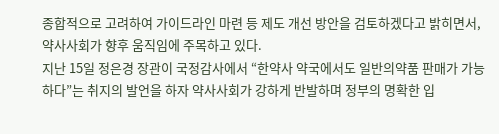종합적으로 고려하여 가이드라인 마련 등 제도 개선 방안을 검토하겠다고 밝히면서, 약사사회가 향후 움직임에 주목하고 있다.
지난 15일 정은경 장관이 국정감사에서 “한약사 약국에서도 일반의약품 판매가 가능하다”는 취지의 발언을 하자 약사사회가 강하게 반발하며 정부의 명확한 입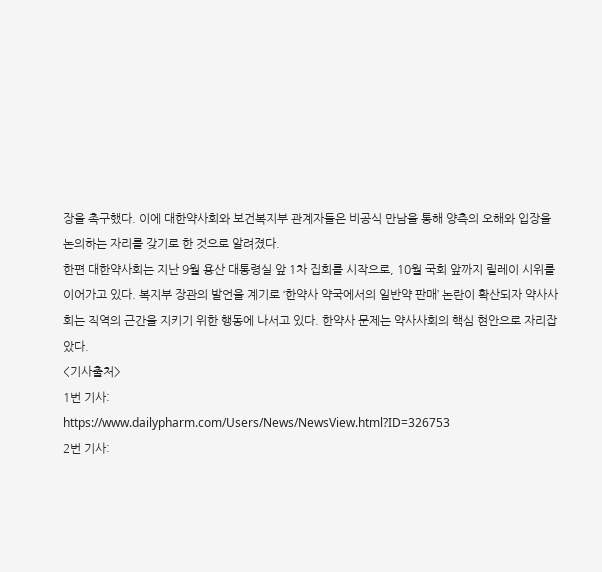장을 촉구했다. 이에 대한약사회와 보건복지부 관계자들은 비공식 만남을 통해 양측의 오해와 입장을 논의하는 자리를 갖기로 한 것으로 알려졌다.
한편 대한약사회는 지난 9월 용산 대통령실 앞 1차 집회를 시작으로, 10월 국회 앞까지 릴레이 시위를 이어가고 있다. 복지부 장관의 발언을 계기로 ‘한약사 약국에서의 일반약 판매’ 논란이 확산되자 약사사회는 직역의 근간을 지키기 위한 행동에 나서고 있다. 한약사 문제는 약사사회의 핵심 현안으로 자리잡았다.
<기사출처>
1번 기사:
https://www.dailypharm.com/Users/News/NewsView.html?ID=326753
2번 기사: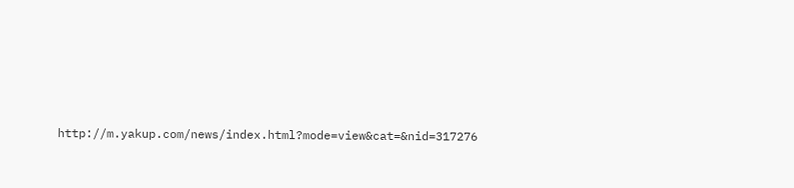http://m.yakup.com/news/index.html?mode=view&cat=&nid=317276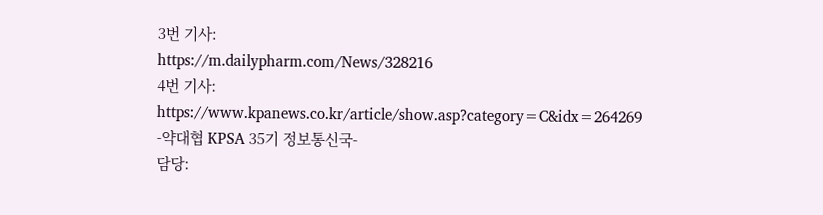3번 기사:
https://m.dailypharm.com/News/328216
4번 기사:
https://www.kpanews.co.kr/article/show.asp?category=C&idx=264269
-약대협 KPSA 35기 정보통신국-
담당: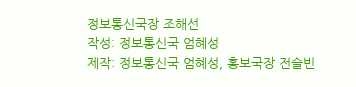정보통신국장 조해선
작성: 정보통신국 엄혜성
제작: 정보통신국 엄혜성, 홍보국장 전슬빈